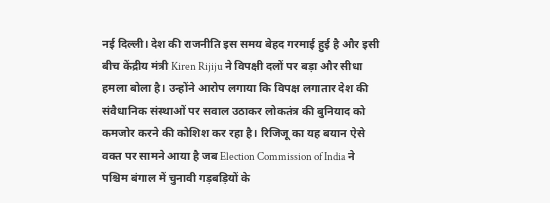नई दिल्ली। देश की राजनीति इस समय बेहद गरमाई हुई है और इसी बीच केंद्रीय मंत्री Kiren Rijiju ने विपक्षी दलों पर बड़ा और सीधा हमला बोला है। उन्होंने आरोप लगाया कि विपक्ष लगातार देश की संवैधानिक संस्थाओं पर सवाल उठाकर लोकतंत्र की बुनियाद को कमजोर करने की कोशिश कर रहा है। रिजिजू का यह बयान ऐसे वक्त पर सामने आया है जब Election Commission of India ने पश्चिम बंगाल में चुनावी गड़बड़ियों के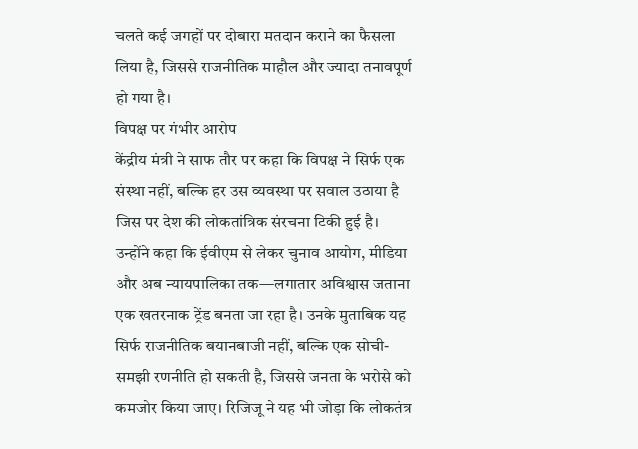चलते कई जगहों पर दोबारा मतदान कराने का फैसला लिया है, जिससे राजनीतिक माहौल और ज्यादा तनावपूर्ण हो गया है।
विपक्ष पर गंभीर आरोप
केंद्रीय मंत्री ने साफ तौर पर कहा कि विपक्ष ने सिर्फ एक संस्था नहीं, बल्कि हर उस व्यवस्था पर सवाल उठाया है जिस पर देश की लोकतांत्रिक संरचना टिकी हुई है। उन्होंने कहा कि ईवीएम से लेकर चुनाव आयोग, मीडिया और अब न्यायपालिका तक—लगातार अविश्वास जताना एक खतरनाक ट्रेंड बनता जा रहा है। उनके मुताबिक यह सिर्फ राजनीतिक बयानबाजी नहीं, बल्कि एक सोची-समझी रणनीति हो सकती है, जिससे जनता के भरोसे को कमजोर किया जाए। रिजिजू ने यह भी जोड़ा कि लोकतंत्र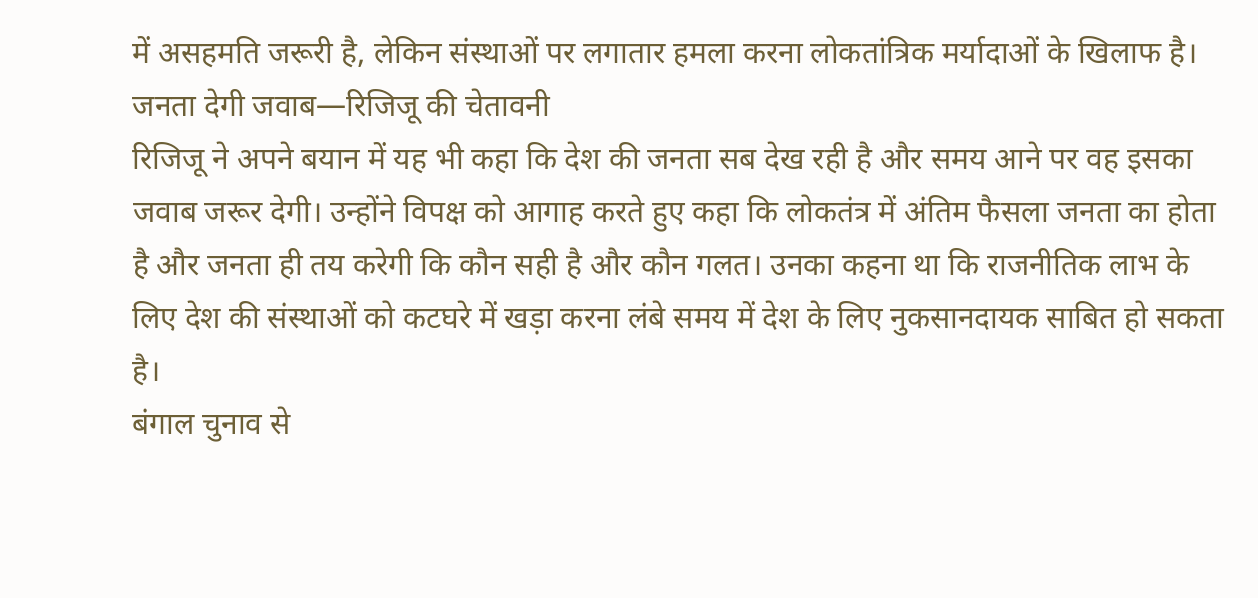में असहमति जरूरी है, लेकिन संस्थाओं पर लगातार हमला करना लोकतांत्रिक मर्यादाओं के खिलाफ है।
जनता देगी जवाब—रिजिजू की चेतावनी
रिजिजू ने अपने बयान में यह भी कहा कि देश की जनता सब देख रही है और समय आने पर वह इसका जवाब जरूर देगी। उन्होंने विपक्ष को आगाह करते हुए कहा कि लोकतंत्र में अंतिम फैसला जनता का होता है और जनता ही तय करेगी कि कौन सही है और कौन गलत। उनका कहना था कि राजनीतिक लाभ के लिए देश की संस्थाओं को कटघरे में खड़ा करना लंबे समय में देश के लिए नुकसानदायक साबित हो सकता है।
बंगाल चुनाव से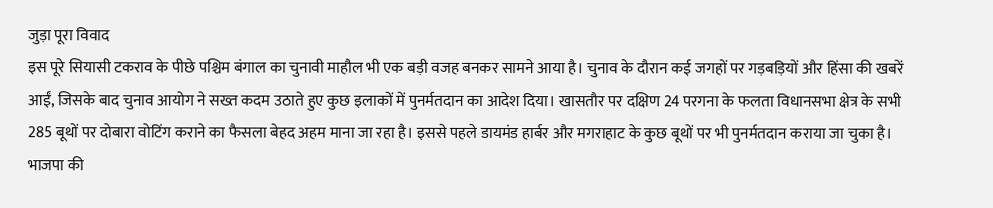जुड़ा पूरा विवाद
इस पूरे सियासी टकराव के पीछे पश्चिम बंगाल का चुनावी माहौल भी एक बड़ी वजह बनकर सामने आया है। चुनाव के दौरान कई जगहों पर गड़बड़ियों और हिंसा की खबरें आईं, जिसके बाद चुनाव आयोग ने सख्त कदम उठाते हुए कुछ इलाकों में पुनर्मतदान का आदेश दिया। खासतौर पर दक्षिण 24 परगना के फलता विधानसभा क्षेत्र के सभी 285 बूथों पर दोबारा वोटिंग कराने का फैसला बेहद अहम माना जा रहा है। इससे पहले डायमंड हार्बर और मगराहाट के कुछ बूथों पर भी पुनर्मतदान कराया जा चुका है।
भाजपा की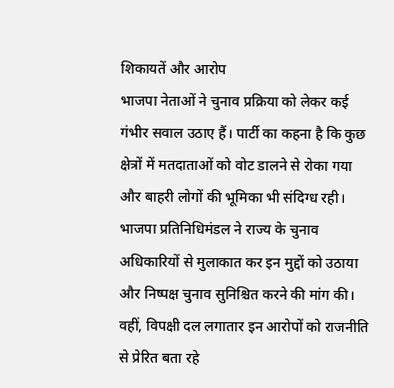शिकायतें और आरोप
भाजपा नेताओं ने चुनाव प्रक्रिया को लेकर कई गंभीर सवाल उठाए हैं। पार्टी का कहना है कि कुछ क्षेत्रों में मतदाताओं को वोट डालने से रोका गया और बाहरी लोगों की भूमिका भी संदिग्ध रही। भाजपा प्रतिनिधिमंडल ने राज्य के चुनाव अधिकारियों से मुलाकात कर इन मुद्दों को उठाया और निष्पक्ष चुनाव सुनिश्चित करने की मांग की। वहीं, विपक्षी दल लगातार इन आरोपों को राजनीति से प्रेरित बता रहे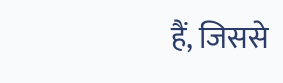हैं, जिससे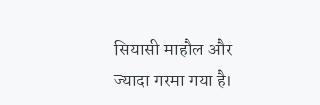सियासी माहौल और ज्यादा गरमा गया है।